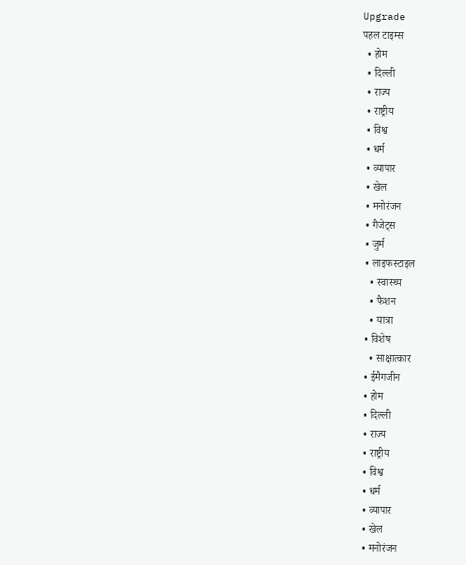Upgrade
पहल टाइम्स
  • होम
  • दिल्ली
  • राज्य
  • राष्ट्रीय
  • विश्व
  • धर्म
  • व्यापार
  • खेल
  • मनोरंजन
  • गैजेट्स
  • जुर्म
  • लाइफस्टाइल
    • स्वास्थ्य
    • फैशन
    • यात्रा
  • विशेष
    • साक्षात्कार
  • ईमैगजीन
  • होम
  • दिल्ली
  • राज्य
  • राष्ट्रीय
  • विश्व
  • धर्म
  • व्यापार
  • खेल
  • मनोरंजन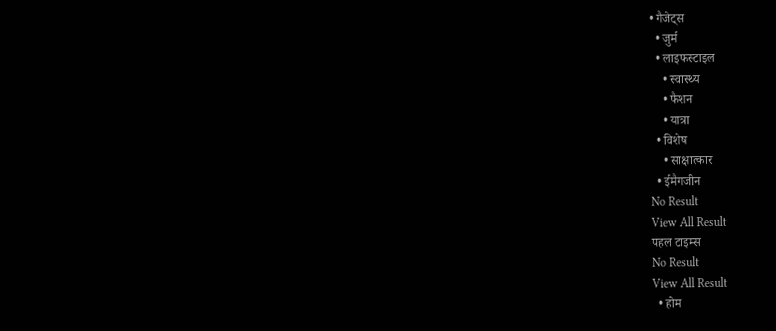• गैजेट्स
  • जुर्म
  • लाइफस्टाइल
    • स्वास्थ्य
    • फैशन
    • यात्रा
  • विशेष
    • साक्षात्कार
  • ईमैगजीन
No Result
View All Result
पहल टाइम्स
No Result
View All Result
  • होम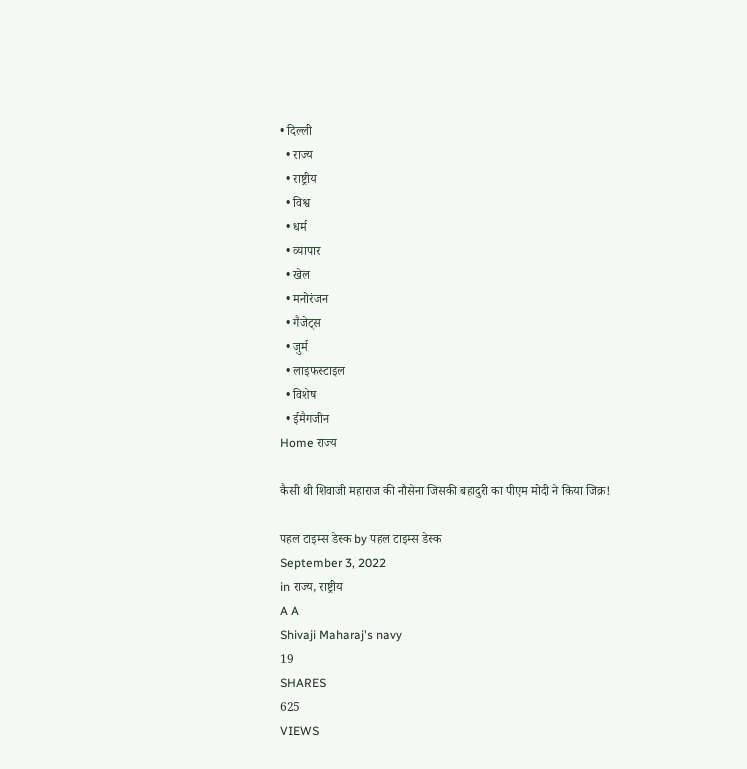• दिल्ली
  • राज्य
  • राष्ट्रीय
  • विश्व
  • धर्म
  • व्यापार
  • खेल
  • मनोरंजन
  • गैजेट्स
  • जुर्म
  • लाइफस्टाइल
  • विशेष
  • ईमैगजीन
Home राज्य

कैसी थी शिवाजी महाराज की नौसेना जिसकी बहादुरी का पीएम मोदी ने किया जिक्र!

पहल टाइम्स डेस्क by पहल टाइम्स डेस्क
September 3, 2022
in राज्य, राष्ट्रीय
A A
Shivaji Maharaj's navy
19
SHARES
625
VIEWS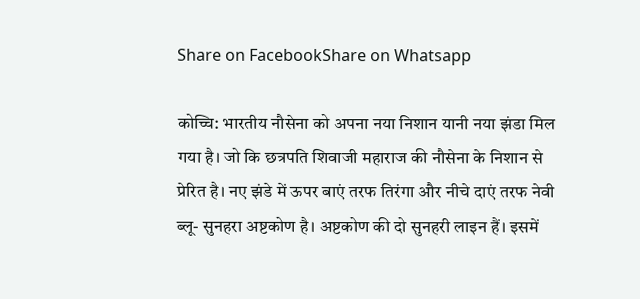Share on FacebookShare on Whatsapp

कोच्चि: भारतीय नौसेना को अपना नया निशान यानी नया झंडा मिल गया है। जो क‍ि छत्रपति शिवाजी महाराज की नौसेना के निशान से प्रेरित है। नए झंडे में ऊपर बाएं तरफ तिरंगा और नीचे दाएं तरफ नेवी ब्लू- सुनहरा अष्टकोण है। अष्टकोण की दो सुनहरी लाइन हैं। इसमें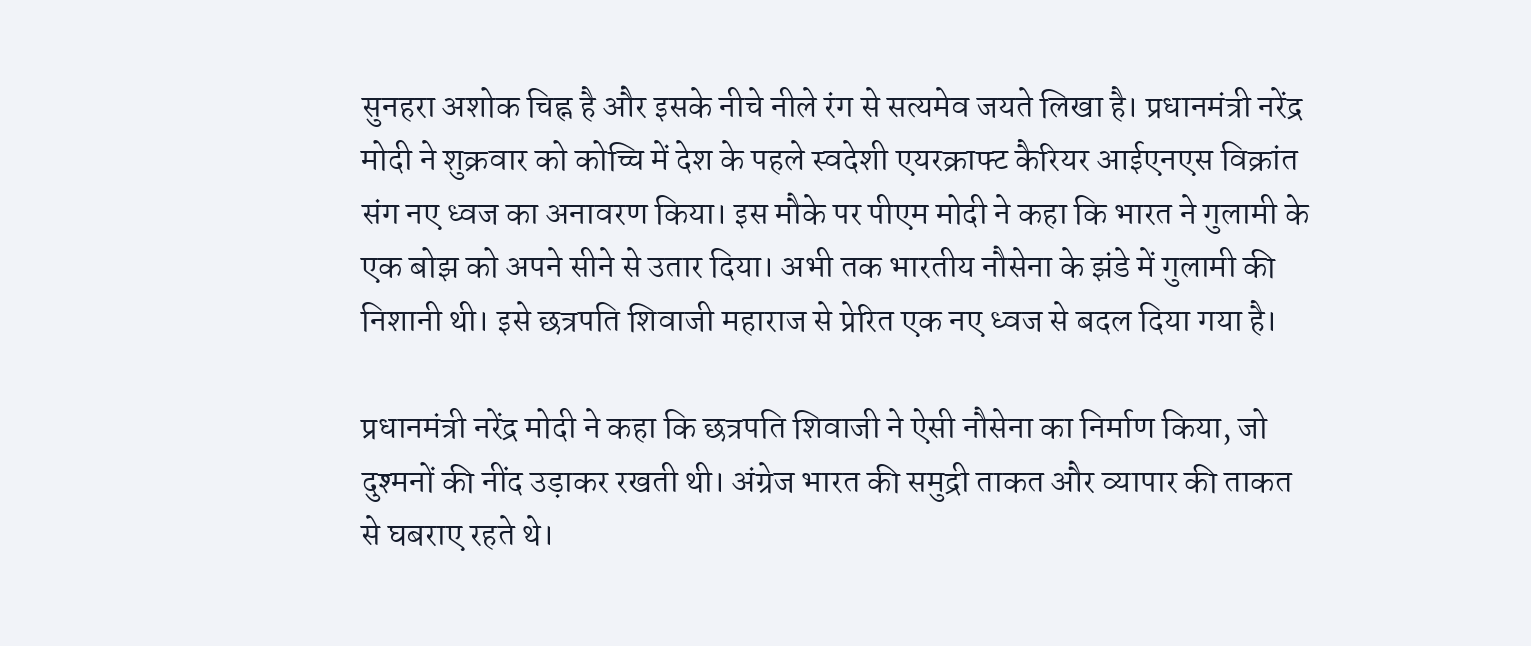सुनहरा अशोक चिह्न है और इसके नीचे नीले रंग से सत्यमेव जयते लिखा है। प्रधानमंत्री नरेंद्र मोदी ने शुक्रवार को कोच्चि में देश के पहले स्वदेशी एयरक्राफ्ट कैरियर आईएनएस विक्रांत संग नए ध्वज का अनावरण किया। इस मौके पर पीएम मोदी ने कहा कि भारत ने गुलामी के एक बोझ को अपने सीने से उतार दिया। अभी तक भारतीय नौसेना के झंडे में गुलामी की निशानी थी। इसे छत्रपति शिवाजी महाराज से प्रेरित एक नए ध्वज से बदल दिया गया है।

प्रधानमंत्री नरेंद्र मोदी ने कहा कि छत्रपति शिवाजी ने ऐसी नौसेना का निर्माण किया, जो दुश्मनों की नींद उड़ाकर रखती थी। अंग्रेज भारत की समुद्री ताकत और व्यापार की ताकत से घबराए रहते थे।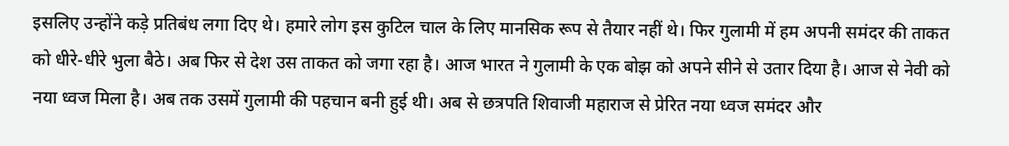इसलिए उन्होंने कड़े प्रतिबंध लगा दिए थे। हमारे लोग इस कुटिल चाल के लिए मानसिक रूप से तैयार नहीं थे। फिर गुलामी में हम अपनी समंदर की ताकत को धीरे-धीरे भुला बैठे। अब फिर से देश उस ताकत को जगा रहा है। आज भारत ने गुलामी के एक बोझ को अपने सीने से उतार दिया है। आज से नेवी को नया ध्वज मिला है। अब तक उसमें गुलामी की पहचान बनी हुई थी। अब से छत्रपति शिवाजी महाराज से प्रेरित नया ध्वज समंदर और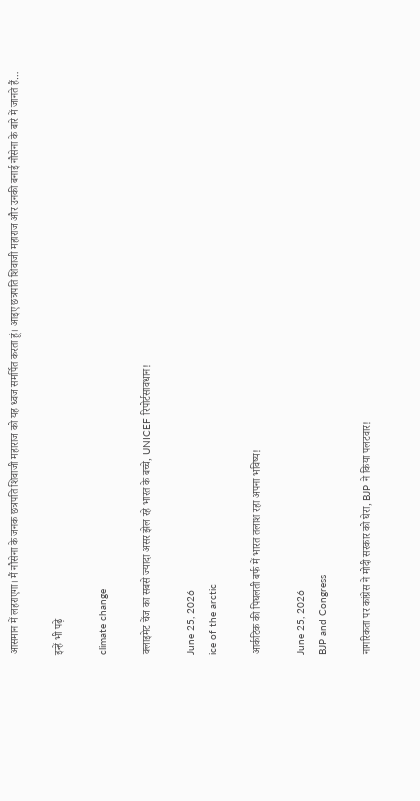आसमान में लहराएगा। मैं नौसेना के जनक छत्रपति शिवाजी महाराज को यह ध्वज समर्पित करता हूं। आइए छत्रपत‍ि शिवाजी महाराज और उनकी बनाई नौसेना के बारे में जानते हैं…

इन्हें भी पढ़े

climate change

क्लाइमेट चेंज का सबसे ज्यादा असर झेल रहे भारत के बच्चे, UNICEF रिपोर्टसावधान!

June 25, 2026
ice of the arctic

आर्कटिक की पिघलती बर्फ में भारत तलाश रहा अपना भविष्य!

June 25, 2026
BJP and Congress

नागरिकता पर कांग्रेस ने मोदी सरकार को घेरा, BJP ने किया पलटवार!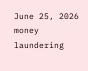June 25, 2026
money laundering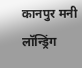कानपुर मनी लॉन्ड्रिंग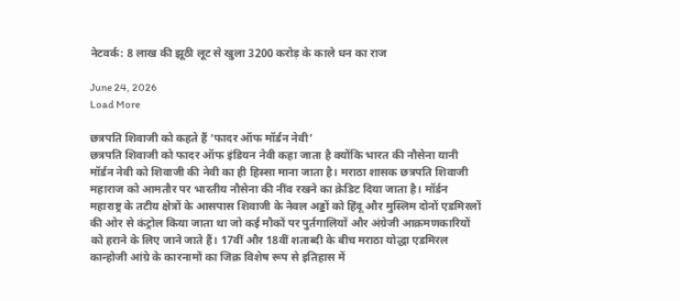नेटवर्क: 8 लाख की झूठी लूट से खुला 3200 करोड़ के काले धन का राज

June 24, 2026
Load More

छत्रपति शिवाजी को कहते हैं ‘फादर ऑफ मॉर्डन नेवी’
छत्रपति शिवाजी को फादर ऑफ इंडियन नेवी कहा जाता है क्योंकि भारत की नौसेना यानी मॉर्डन नेवी को शिवाजी की नेवी का ही हिस्सा माना जाता है। मराठा शासक छत्रपति शिवाजी महाराज को आमतौर पर भारतीय नौसेना की नींव रखने का क्रेडिट दिया जाता है। मॉर्डन महाराष्ट्र के तटीय क्षेत्रों के आसपास शिवाजी के नेवल अड्डों को हिंदू और मुस्लिम दोनों एडमिरलों की ओर से कंट्रोल किया जाता था जो कई मौकों पर पुर्तगालियों और अंग्रेजी आक्रमणकारियों को हराने के लिए जाने जाते हैं। 17वीं और 18वीं शताब्दी के बीच मराठा योद्धा एडमिरल कान्होजी आंग्रे के कारनामों का ज‍िक्र विशेष रूप से इतिहास में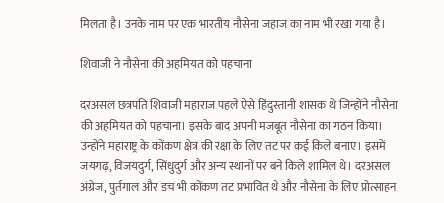मिलता है। उनके नाम पर एक भारतीय नौसेना जहाज का नाम भी रखा गया है।

श‍िवाजी ने नौसेना की अहमियत को पहचाना

दरअसल छत्रपत‍ि शिवाजी महाराज पहले ऐसे हिंदुस्तानी शासक थे जिन्होंने नौसेना की अहमियत को पहचाना। इसके बाद अपनी मजबूत नौसेना का गठन किया। उन्होंने महाराष्ट्र के कोंकण क्षेत्र की रक्षा के लिए तट पर कई किले बनाए। इसमें जयगढ़, विजयदुर्ग, सिंधुदुर्ग और अन्य स्थानों पर बने किले शामिल थे। दरअसल अंग्रेज, पुर्तगाल और डच भी कोंकण तट प्रभावित थे और नौसेना के लिए प्रोत्साहन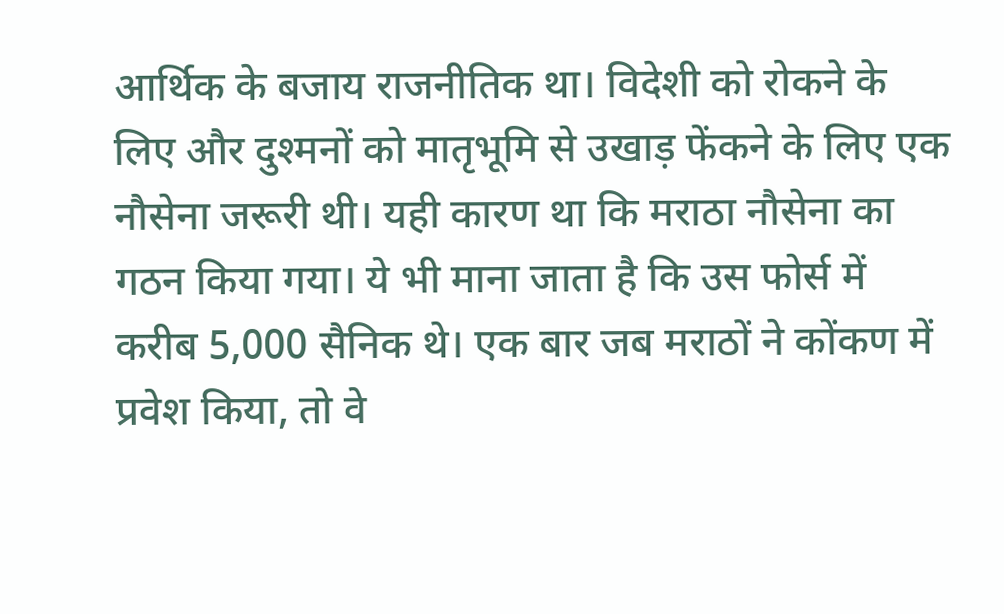आर्थिक के बजाय राजनीतिक था। विदेशी को रोकने के लिए और दुश्मनों को मातृभूमि से उखाड़ फेंकने के लिए एक नौसेना जरूरी थी। यही कारण था कि मराठा नौसेना का गठन किया गया। ये भी माना जाता है कि उस फोर्स में करीब 5,000 सैनिक थे। एक बार जब मराठों ने कोंकण में प्रवेश किया, तो वे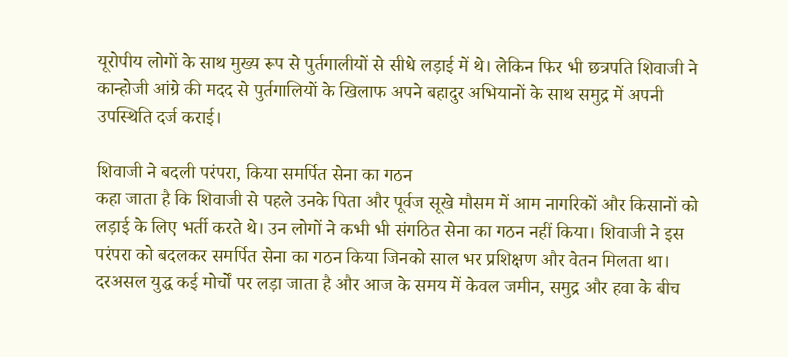यूरोपीय लोगों के साथ मुख्य रूप से पुर्तगालीयों से सीधे लड़ाई में थे। लेकिन फिर भी छत्रपति शिवाजी ने कान्होजी आंग्रे की मदद से पुर्तगालियों के खिलाफ अपने बहादुर अभियानों के साथ समुद्र में अपनी उपस्थिति दर्ज कराई।

श‍िवाजी ने बदली परंपरा, क‍िया समर्पित सेना का गठन
कहा जाता है क‍ि शिवाजी से पहले उनके पिता और पूर्वज सूखे मौसम में आम नागरिकों और किसानों को लड़ाई के लिए भर्ती करते थे। उन लोगों ने कभी भी संगठित सेना का गठन नहीं किया। शिवाजी ने इस परंपरा को बदलकर समर्पित सेना का गठन किया जिनको साल भर प्रशिक्षण और वेतन मिलता था। दरअसल युद्ध कई मोर्चों पर लड़ा जाता है और आज के समय में केवल जमीन, समुद्र और हवा के बीच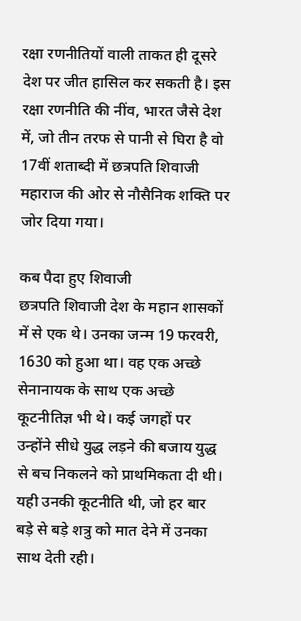रक्षा रणनीतियों वाली ताकत ही दूसरे देश पर जीत हासिल कर सकती है। इस रक्षा रणनीति की नींव, भारत जैसे देश में, जो तीन तरफ से पानी से घिरा है वो 17वीं शताब्दी में छत्रपति शिवाजी महाराज की ओर से नौसैनिक शक्ति पर जोर दिया गया।

कब पैदा हुए श‍िवाजी
छत्रपति शिवाजी देश के महान शासकों में से एक थे। उनका जन्म 19 फरवरी, 1630 को हुआ था। वह एक अच्छे सेनानायक के साथ एक अच्छे कूटनीतिज्ञ भी थे। कई जगहों पर उन्होंने सीधे युद्ध लड़ने की बजाय युद्ध से बच निकलने को प्राथमिकता दी थी। यही उनकी कूटनीति थी, जो हर बार बड़े से बड़े शत्रु को मात देने में उनका साथ देती रही।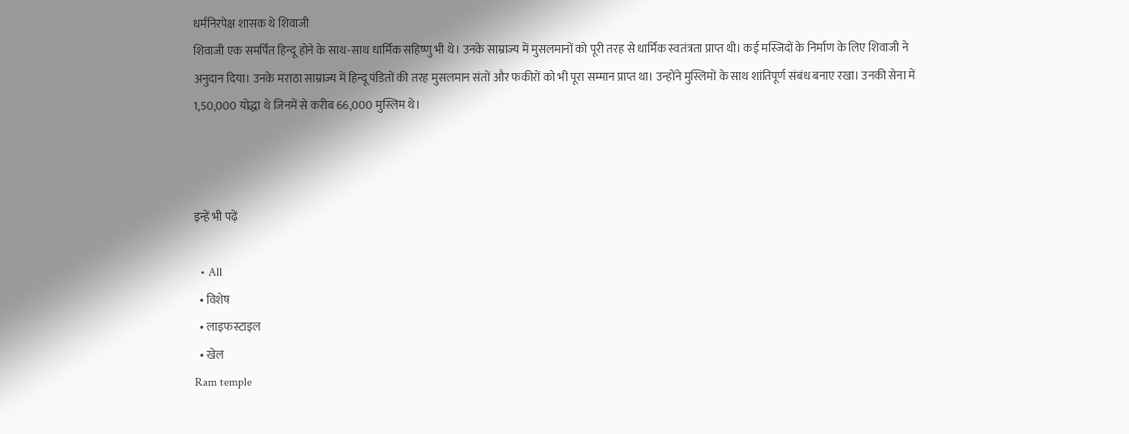धर्मनिरपेक्ष शासक थे शिवाजी
शिवाजी एक समर्पित हिन्दू होने के साथ-साथ धार्मिक सहिष्णु भी थे। उनके साम्राज्य में मुसलमानों को पूरी तरह से धार्मिक स्वतंत्रता प्राप्त थी। कई मस्जिदों के निर्माण के लिए शिवाजी ने अनुदान दिया। उनके मराठा साम्राज्य में हिन्दू पंडितों की तरह मुसलमान संतों और फकीरों को भी पूरा सम्मान प्राप्त था। उन्होंने मुस्लिमों के साथ शांतिपूर्ण संबंध बनाए रखा। उनकी सेना में 1,50,000 योद्धा थे जिनमें से करीब 66,000 मुस्लिम थे।



इन्हें भी पढ़ें

  • All
  • विशेष
  • लाइफस्टाइल
  • खेल
Ram temple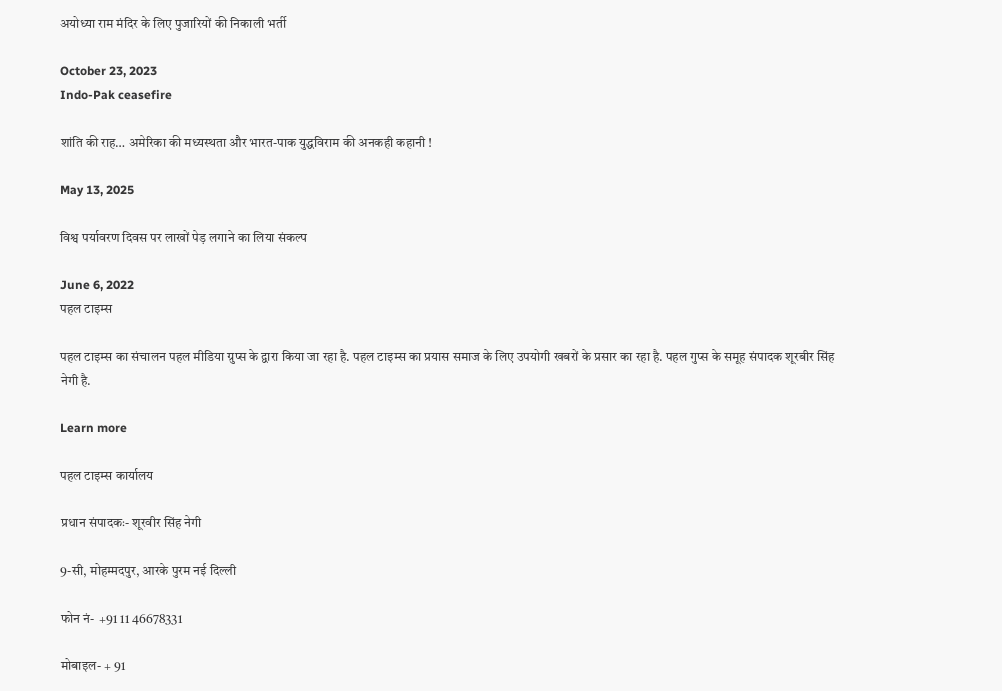अयोध्या राम मंदिर के लिए पुजारियों की निकाली भर्ती

October 23, 2023
Indo-Pak ceasefire

शांति की राह… अमेरिका की मध्यस्थता और भारत-पाक युद्धविराम की अनकही कहानी !

May 13, 2025

विश्व पर्यावरण दिवस पर लाखों पेड़ लगाने का लिया संकल्प

June 6, 2022
पहल टाइम्स

पहल टाइम्स का संचालन पहल मीडिया ग्रुप्स के द्वारा किया जा रहा है. पहल टाइम्स का प्रयास समाज के लिए उपयोगी खबरों के प्रसार का रहा है. पहल गुप्स के समूह संपादक शूरबीर सिंह नेगी है.

Learn more

पहल टाइम्स कार्यालय

प्रधान संपादकः- शूरवीर सिंह नेगी

9-सी, मोहम्मदपुर, आरके पुरम नई दिल्ली

फोन नं-  +91 11 46678331

मोबाइल- + 91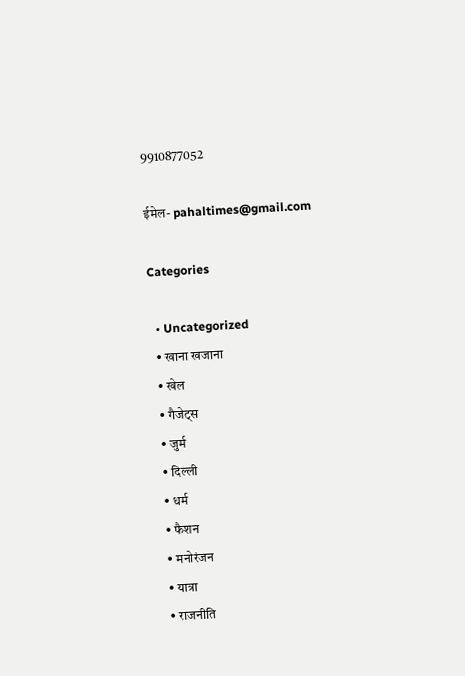9910877052

ईमेल- pahaltimes@gmail.com

Categories

  • Uncategorized
  • खाना खजाना
  • खेल
  • गैजेट्स
  • जुर्म
  • दिल्ली
  • धर्म
  • फैशन
  • मनोरंजन
  • यात्रा
  • राजनीति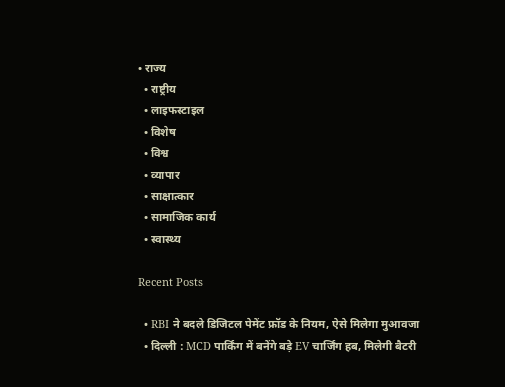• राज्य
  • राष्ट्रीय
  • लाइफस्टाइल
  • विशेष
  • विश्व
  • व्यापार
  • साक्षात्कार
  • सामाजिक कार्य
  • स्वास्थ्य

Recent Posts

  • RBI ने बदले डिजिटल पेमेंट फ्रॉड के नियम, ऐसे मिलेगा मुआवजा
  • दिल्ली : MCD पार्किंग में बनेंगे बड़े EV चार्जिंग हब, मिलेगी बैटरी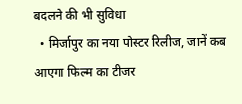बदलने की भी सुविधा
  • मिर्जापुर का नया पोस्टर रिलीज, जानें कब आएगा फिल्म का टीजर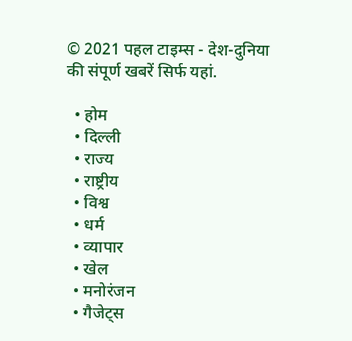© 2021 पहल टाइम्स - देश-दुनिया की संपूर्ण खबरें सिर्फ यहां.

  • होम
  • दिल्ली
  • राज्य
  • राष्ट्रीय
  • विश्व
  • धर्म
  • व्यापार
  • खेल
  • मनोरंजन
  • गैजेट्स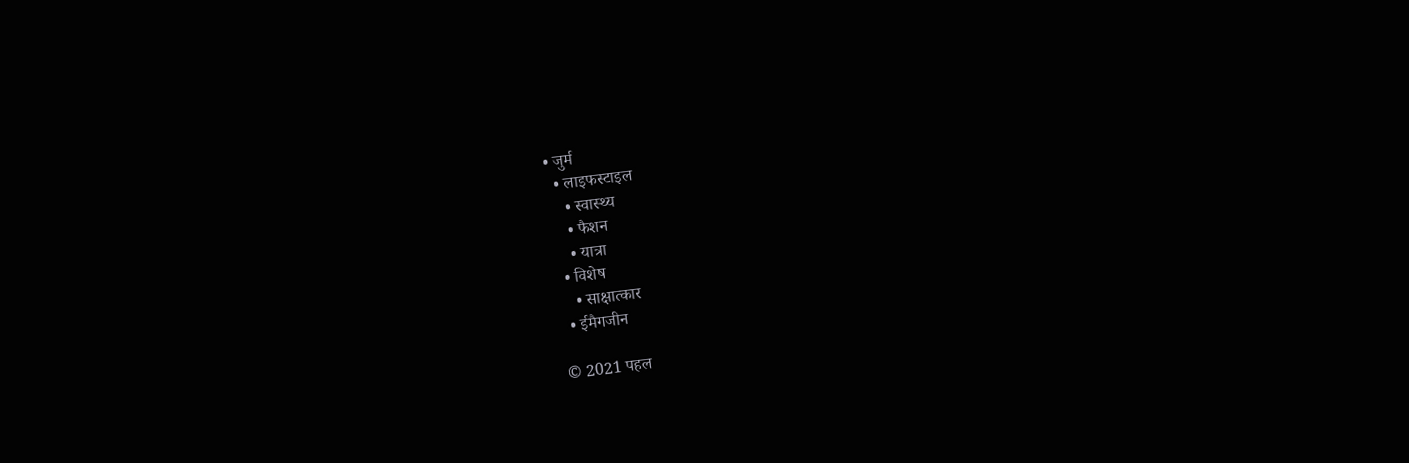• जुर्म
  • लाइफस्टाइल
    • स्वास्थ्य
    • फैशन
    • यात्रा
  • विशेष
    • साक्षात्कार
  • ईमैगजीन

© 2021 पहल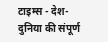टाइम्स - देश-दुनिया की संपूर्ण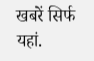खबरें सिर्फ यहां.